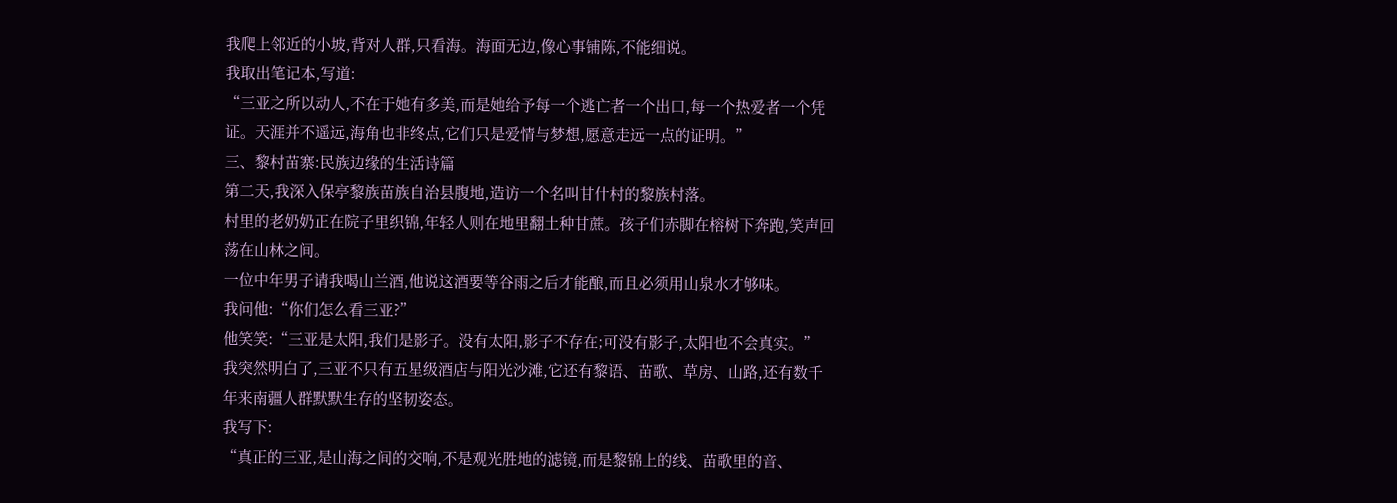我爬上邻近的小坡,背对人群,只看海。海面无边,像心事铺陈,不能细说。
我取出笔记本,写道:
“三亚之所以动人,不在于她有多美,而是她给予每一个逃亡者一个出口,每一个热爱者一个凭证。天涯并不遥远,海角也非终点,它们只是爱情与梦想,愿意走远一点的证明。”
三、黎村苗寨:民族边缘的生活诗篇
第二天,我深入保亭黎族苗族自治县腹地,造访一个名叫甘什村的黎族村落。
村里的老奶奶正在院子里织锦,年轻人则在地里翻土种甘蔗。孩子们赤脚在榕树下奔跑,笑声回荡在山林之间。
一位中年男子请我喝山兰酒,他说这酒要等谷雨之后才能酿,而且必须用山泉水才够味。
我问他:“你们怎么看三亚?”
他笑笑:“三亚是太阳,我们是影子。没有太阳,影子不存在;可没有影子,太阳也不会真实。”
我突然明白了,三亚不只有五星级酒店与阳光沙滩,它还有黎语、苗歌、草房、山路,还有数千年来南疆人群默默生存的坚韧姿态。
我写下:
“真正的三亚,是山海之间的交响,不是观光胜地的滤镜,而是黎锦上的线、苗歌里的音、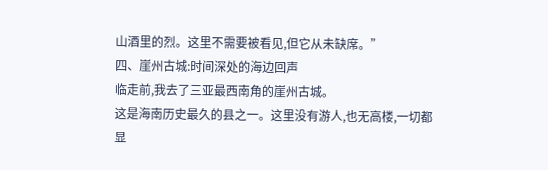山酒里的烈。这里不需要被看见,但它从未缺席。”
四、崖州古城:时间深处的海边回声
临走前,我去了三亚最西南角的崖州古城。
这是海南历史最久的县之一。这里没有游人,也无高楼,一切都显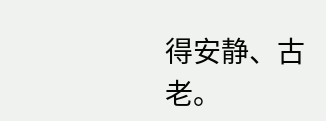得安静、古老。